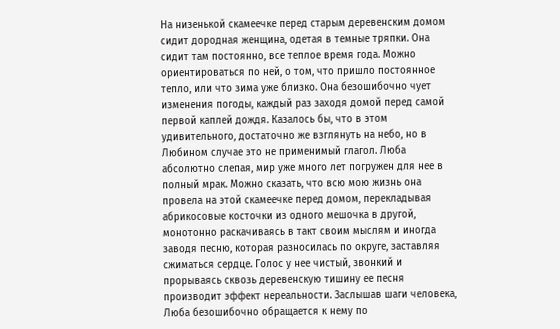На низенькой скамеечке перед старым деревенским домом сидит дородная женщина, одетая в темные тряпки. Она сидит там постоянно, все теплое время года. Можно ориентироваться по ней, о том, что пришло постоянное тепло, или что зима уже близко. Она безошибочно чует изменения погоды, каждый раз заходя домой перед самой первой каплей дождя. Казалось бы, что в этом удивительного, достаточно же взглянуть на небо, но в Любином случае это не применимый глагол. Люба абсолютно слепая, мир уже много лет погружен для нее в полный мрак. Можно сказать, что всю мою жизнь она провела на этой скамеечке перед домом, перекладывая абрикосовые косточки из одного мешочка в другой, монотонно раскачиваясь в такт своим мыслям и иногда заводя песню, которая разносилась по округе, заставляя сжиматься сердце. Голос у нее чистый, звонкий и прорываясь сквозь деревенскую тишину ее песня производит эффект нереальности. Заслышав шаги человека, Люба безошибочно обращается к нему по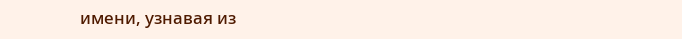имени, узнавая из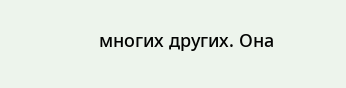многих других. Она